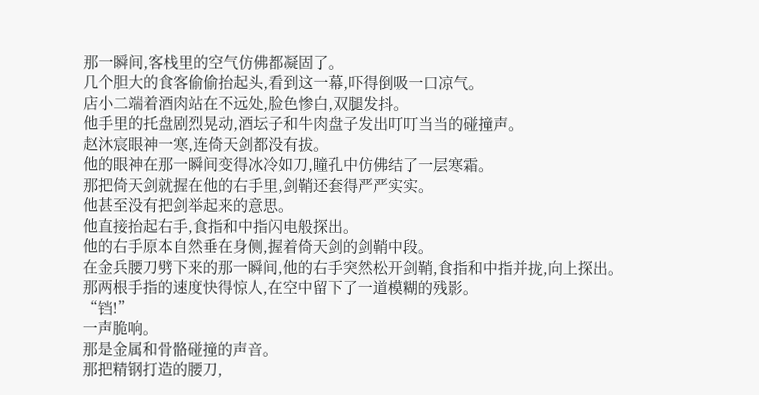那一瞬间,客栈里的空气仿佛都凝固了。
几个胆大的食客偷偷抬起头,看到这一幕,吓得倒吸一口凉气。
店小二端着酒肉站在不远处,脸色惨白,双腿发抖。
他手里的托盘剧烈晃动,酒坛子和牛肉盘子发出叮叮当当的碰撞声。
赵沐宸眼神一寒,连倚天剑都没有拔。
他的眼神在那一瞬间变得冰冷如刀,瞳孔中仿佛结了一层寒霜。
那把倚天剑就握在他的右手里,剑鞘还套得严严实实。
他甚至没有把剑举起来的意思。
他直接抬起右手,食指和中指闪电般探出。
他的右手原本自然垂在身侧,握着倚天剑的剑鞘中段。
在金兵腰刀劈下来的那一瞬间,他的右手突然松开剑鞘,食指和中指并拢,向上探出。
那两根手指的速度快得惊人,在空中留下了一道模糊的残影。
“铛!”
一声脆响。
那是金属和骨骼碰撞的声音。
那把精钢打造的腰刀,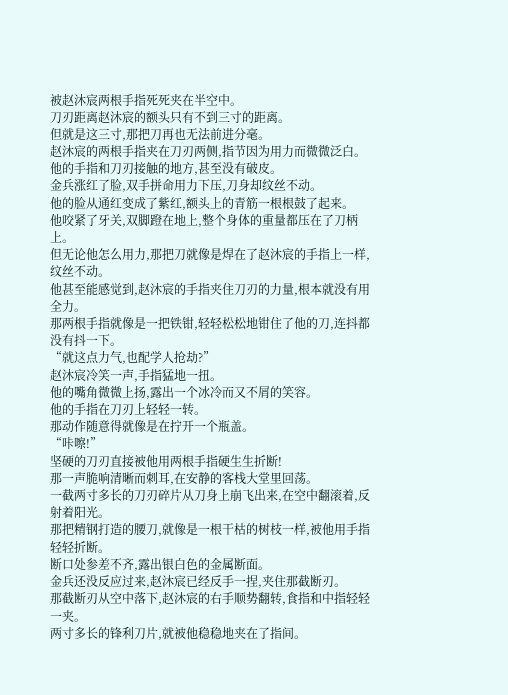被赵沐宸两根手指死死夹在半空中。
刀刃距离赵沐宸的额头只有不到三寸的距离。
但就是这三寸,那把刀再也无法前进分毫。
赵沐宸的两根手指夹在刀刃两侧,指节因为用力而微微泛白。
他的手指和刀刃接触的地方,甚至没有破皮。
金兵涨红了脸,双手拼命用力下压,刀身却纹丝不动。
他的脸从通红变成了紫红,额头上的青筋一根根鼓了起来。
他咬紧了牙关,双脚蹬在地上,整个身体的重量都压在了刀柄上。
但无论他怎么用力,那把刀就像是焊在了赵沐宸的手指上一样,纹丝不动。
他甚至能感觉到,赵沐宸的手指夹住刀刃的力量,根本就没有用全力。
那两根手指就像是一把铁钳,轻轻松松地钳住了他的刀,连抖都没有抖一下。
“就这点力气,也配学人抢劫?”
赵沐宸冷笑一声,手指猛地一扭。
他的嘴角微微上扬,露出一个冰冷而又不屑的笑容。
他的手指在刀刃上轻轻一转。
那动作随意得就像是在拧开一个瓶盖。
“咔嚓!”
坚硬的刀刃直接被他用两根手指硬生生折断!
那一声脆响清晰而刺耳,在安静的客栈大堂里回荡。
一截两寸多长的刀刃碎片从刀身上崩飞出来,在空中翻滚着,反射着阳光。
那把精钢打造的腰刀,就像是一根干枯的树枝一样,被他用手指轻轻折断。
断口处参差不齐,露出银白色的金属断面。
金兵还没反应过来,赵沐宸已经反手一捏,夹住那截断刃。
那截断刃从空中落下,赵沐宸的右手顺势翻转,食指和中指轻轻一夹。
两寸多长的锋利刀片,就被他稳稳地夹在了指间。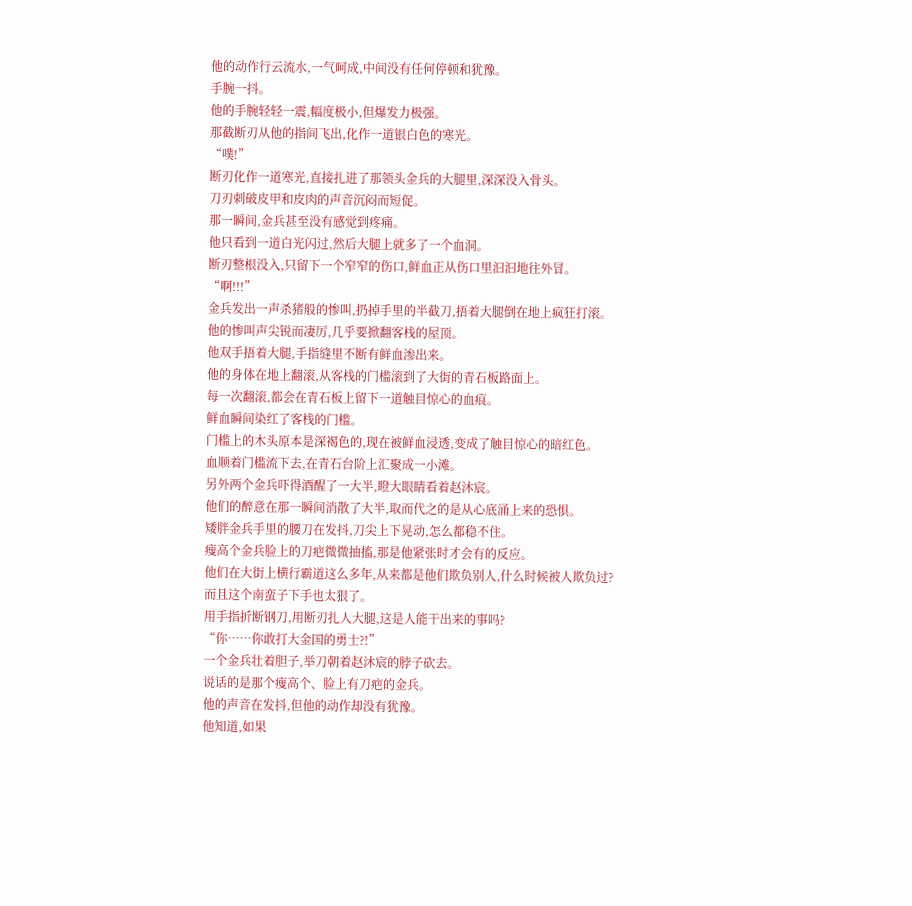他的动作行云流水,一气呵成,中间没有任何停顿和犹豫。
手腕一抖。
他的手腕轻轻一震,幅度极小,但爆发力极强。
那截断刃从他的指间飞出,化作一道银白色的寒光。
“噗!”
断刃化作一道寒光,直接扎进了那领头金兵的大腿里,深深没入骨头。
刀刃刺破皮甲和皮肉的声音沉闷而短促。
那一瞬间,金兵甚至没有感觉到疼痛。
他只看到一道白光闪过,然后大腿上就多了一个血洞。
断刃整根没入,只留下一个窄窄的伤口,鲜血正从伤口里汩汩地往外冒。
“啊!!!”
金兵发出一声杀猪般的惨叫,扔掉手里的半截刀,捂着大腿倒在地上疯狂打滚。
他的惨叫声尖锐而凄厉,几乎要掀翻客栈的屋顶。
他双手捂着大腿,手指缝里不断有鲜血渗出来。
他的身体在地上翻滚,从客栈的门槛滚到了大街的青石板路面上。
每一次翻滚,都会在青石板上留下一道触目惊心的血痕。
鲜血瞬间染红了客栈的门槛。
门槛上的木头原本是深褐色的,现在被鲜血浸透,变成了触目惊心的暗红色。
血顺着门槛流下去,在青石台阶上汇聚成一小滩。
另外两个金兵吓得酒醒了一大半,瞪大眼睛看着赵沐宸。
他们的醉意在那一瞬间消散了大半,取而代之的是从心底涌上来的恐惧。
矮胖金兵手里的腰刀在发抖,刀尖上下晃动,怎么都稳不住。
瘦高个金兵脸上的刀疤微微抽搐,那是他紧张时才会有的反应。
他们在大街上横行霸道这么多年,从来都是他们欺负别人,什么时候被人欺负过?
而且这个南蛮子下手也太狠了。
用手指折断钢刀,用断刃扎人大腿,这是人能干出来的事吗?
“你……你敢打大金国的勇士?!”
一个金兵壮着胆子,举刀朝着赵沐宸的脖子砍去。
说话的是那个瘦高个、脸上有刀疤的金兵。
他的声音在发抖,但他的动作却没有犹豫。
他知道,如果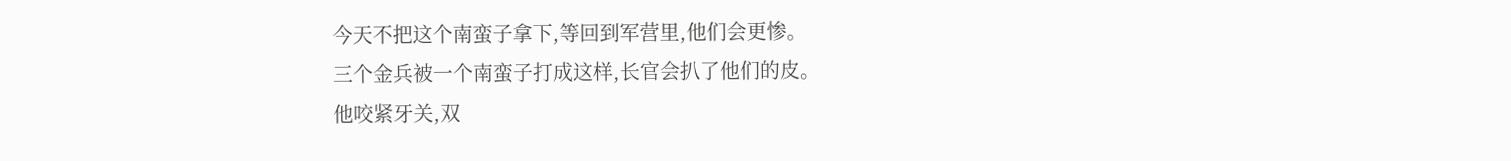今天不把这个南蛮子拿下,等回到军营里,他们会更惨。
三个金兵被一个南蛮子打成这样,长官会扒了他们的皮。
他咬紧牙关,双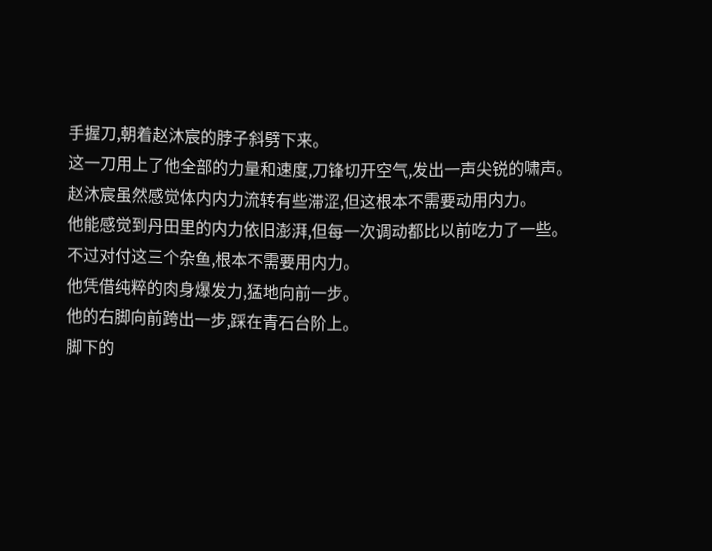手握刀,朝着赵沐宸的脖子斜劈下来。
这一刀用上了他全部的力量和速度,刀锋切开空气,发出一声尖锐的啸声。
赵沐宸虽然感觉体内内力流转有些滞涩,但这根本不需要动用内力。
他能感觉到丹田里的内力依旧澎湃,但每一次调动都比以前吃力了一些。
不过对付这三个杂鱼,根本不需要用内力。
他凭借纯粹的肉身爆发力,猛地向前一步。
他的右脚向前跨出一步,踩在青石台阶上。
脚下的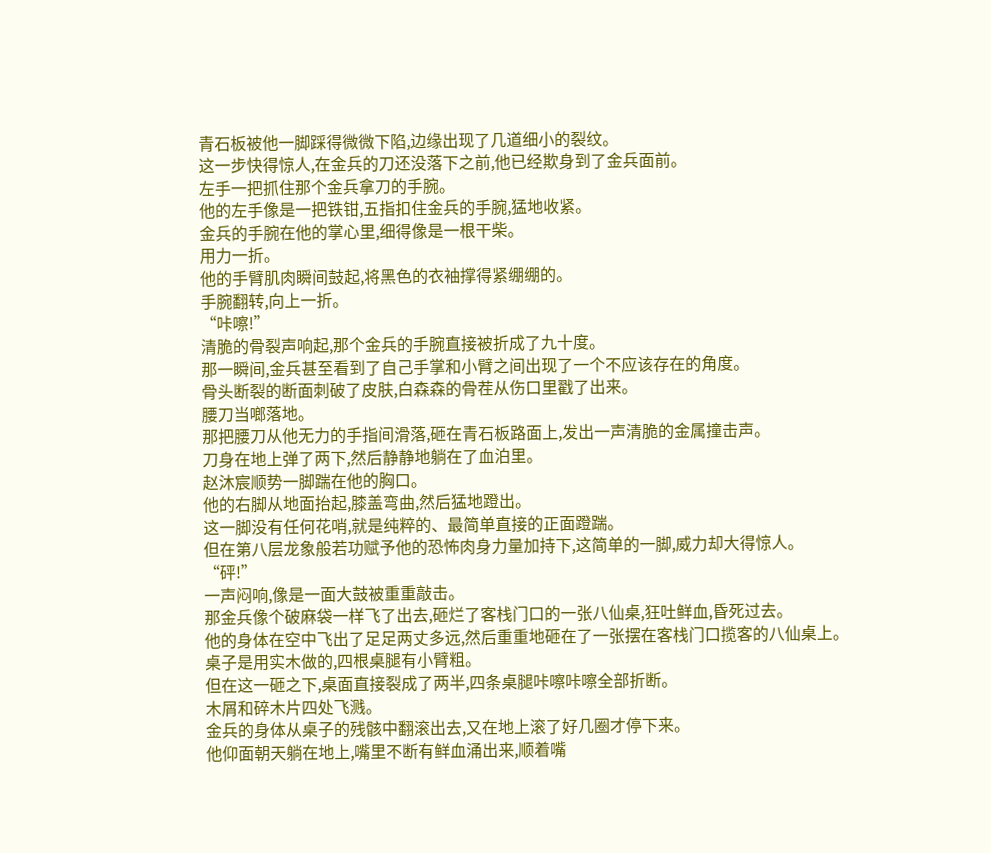青石板被他一脚踩得微微下陷,边缘出现了几道细小的裂纹。
这一步快得惊人,在金兵的刀还没落下之前,他已经欺身到了金兵面前。
左手一把抓住那个金兵拿刀的手腕。
他的左手像是一把铁钳,五指扣住金兵的手腕,猛地收紧。
金兵的手腕在他的掌心里,细得像是一根干柴。
用力一折。
他的手臂肌肉瞬间鼓起,将黑色的衣袖撑得紧绷绷的。
手腕翻转,向上一折。
“咔嚓!”
清脆的骨裂声响起,那个金兵的手腕直接被折成了九十度。
那一瞬间,金兵甚至看到了自己手掌和小臂之间出现了一个不应该存在的角度。
骨头断裂的断面刺破了皮肤,白森森的骨茬从伤口里戳了出来。
腰刀当啷落地。
那把腰刀从他无力的手指间滑落,砸在青石板路面上,发出一声清脆的金属撞击声。
刀身在地上弹了两下,然后静静地躺在了血泊里。
赵沐宸顺势一脚踹在他的胸口。
他的右脚从地面抬起,膝盖弯曲,然后猛地蹬出。
这一脚没有任何花哨,就是纯粹的、最简单直接的正面蹬踹。
但在第八层龙象般若功赋予他的恐怖肉身力量加持下,这简单的一脚,威力却大得惊人。
“砰!”
一声闷响,像是一面大鼓被重重敲击。
那金兵像个破麻袋一样飞了出去,砸烂了客栈门口的一张八仙桌,狂吐鲜血,昏死过去。
他的身体在空中飞出了足足两丈多远,然后重重地砸在了一张摆在客栈门口揽客的八仙桌上。
桌子是用实木做的,四根桌腿有小臂粗。
但在这一砸之下,桌面直接裂成了两半,四条桌腿咔嚓咔嚓全部折断。
木屑和碎木片四处飞溅。
金兵的身体从桌子的残骸中翻滚出去,又在地上滚了好几圈才停下来。
他仰面朝天躺在地上,嘴里不断有鲜血涌出来,顺着嘴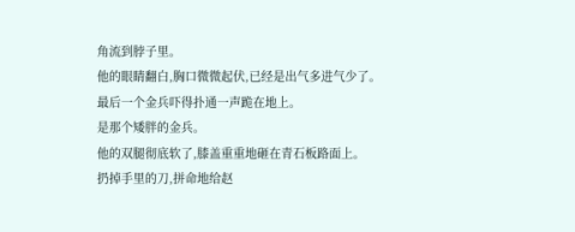角流到脖子里。
他的眼睛翻白,胸口微微起伏,已经是出气多进气少了。
最后一个金兵吓得扑通一声跪在地上。
是那个矮胖的金兵。
他的双腿彻底软了,膝盖重重地砸在青石板路面上。
扔掉手里的刀,拼命地给赵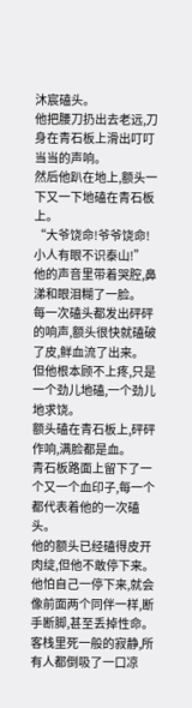沐宸磕头。
他把腰刀扔出去老远,刀身在青石板上滑出叮叮当当的声响。
然后他趴在地上,额头一下又一下地磕在青石板上。
“大爷饶命!爷爷饶命!小人有眼不识泰山!”
他的声音里带着哭腔,鼻涕和眼泪糊了一脸。
每一次磕头都发出砰砰的响声,额头很快就磕破了皮,鲜血流了出来。
但他根本顾不上疼,只是一个劲儿地磕,一个劲儿地求饶。
额头磕在青石板上,砰砰作响,满脸都是血。
青石板路面上留下了一个又一个血印子,每一个都代表着他的一次磕头。
他的额头已经磕得皮开肉绽,但他不敢停下来。
他怕自己一停下来,就会像前面两个同伴一样,断手断脚,甚至丢掉性命。
客栈里死一般的寂静,所有人都倒吸了一口凉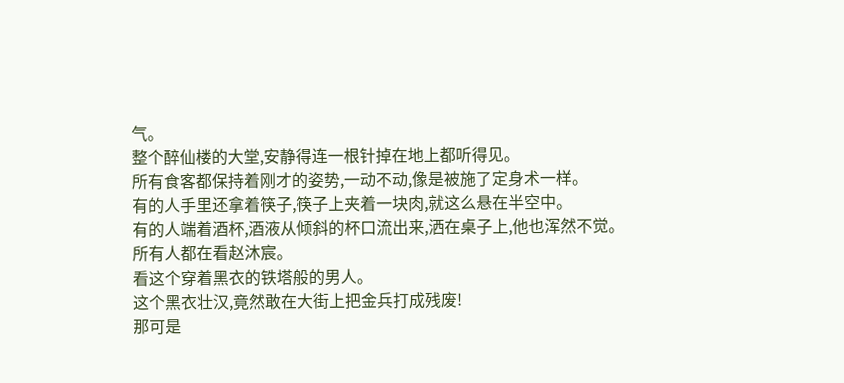气。
整个醉仙楼的大堂,安静得连一根针掉在地上都听得见。
所有食客都保持着刚才的姿势,一动不动,像是被施了定身术一样。
有的人手里还拿着筷子,筷子上夹着一块肉,就这么悬在半空中。
有的人端着酒杯,酒液从倾斜的杯口流出来,洒在桌子上,他也浑然不觉。
所有人都在看赵沐宸。
看这个穿着黑衣的铁塔般的男人。
这个黑衣壮汉,竟然敢在大街上把金兵打成残废!
那可是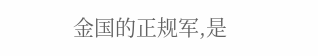金国的正规军,是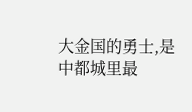大金国的勇士,是中都城里最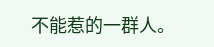不能惹的一群人。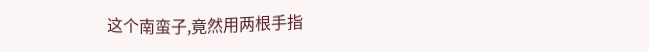这个南蛮子,竟然用两根手指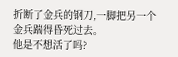折断了金兵的钢刀,一脚把另一个金兵踹得昏死过去。
他是不想活了吗?